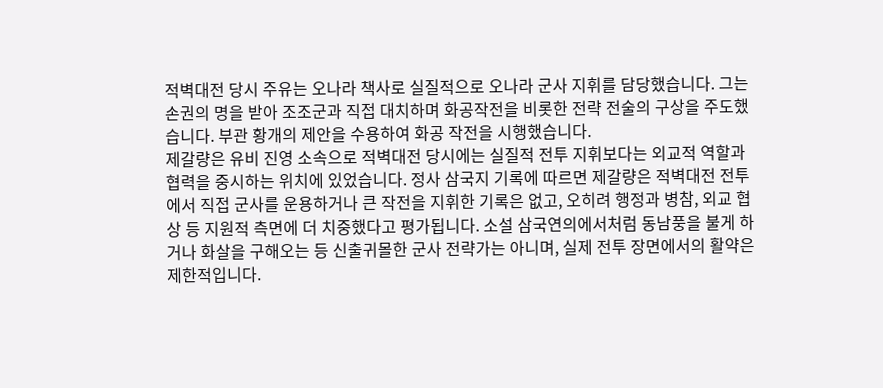적벽대전 당시 주유는 오나라 책사로 실질적으로 오나라 군사 지휘를 담당했습니다. 그는 손권의 명을 받아 조조군과 직접 대치하며 화공작전을 비롯한 전략 전술의 구상을 주도했습니다. 부관 황개의 제안을 수용하여 화공 작전을 시행했습니다.
제갈량은 유비 진영 소속으로 적벽대전 당시에는 실질적 전투 지휘보다는 외교적 역할과 협력을 중시하는 위치에 있었습니다. 정사 삼국지 기록에 따르면 제갈량은 적벽대전 전투에서 직접 군사를 운용하거나 큰 작전을 지휘한 기록은 없고, 오히려 행정과 병참, 외교 협상 등 지원적 측면에 더 치중했다고 평가됩니다. 소설 삼국연의에서처럼 동남풍을 불게 하거나 화살을 구해오는 등 신출귀몰한 군사 전략가는 아니며, 실제 전투 장면에서의 활약은 제한적입니다.